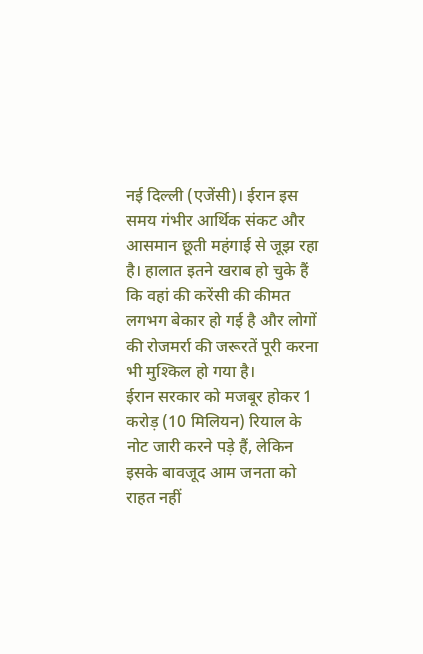नई दिल्ली (एजेंसी)। ईरान इस समय गंभीर आर्थिक संकट और आसमान छूती महंगाई से जूझ रहा है। हालात इतने खराब हो चुके हैं कि वहां की करेंसी की कीमत लगभग बेकार हो गई है और लोगों की रोजमर्रा की जरूरतें पूरी करना भी मुश्किल हो गया है।
ईरान सरकार को मजबूर होकर 1 करोड़ (10 मिलियन) रियाल के नोट जारी करने पड़े हैं, लेकिन इसके बावजूद आम जनता को राहत नहीं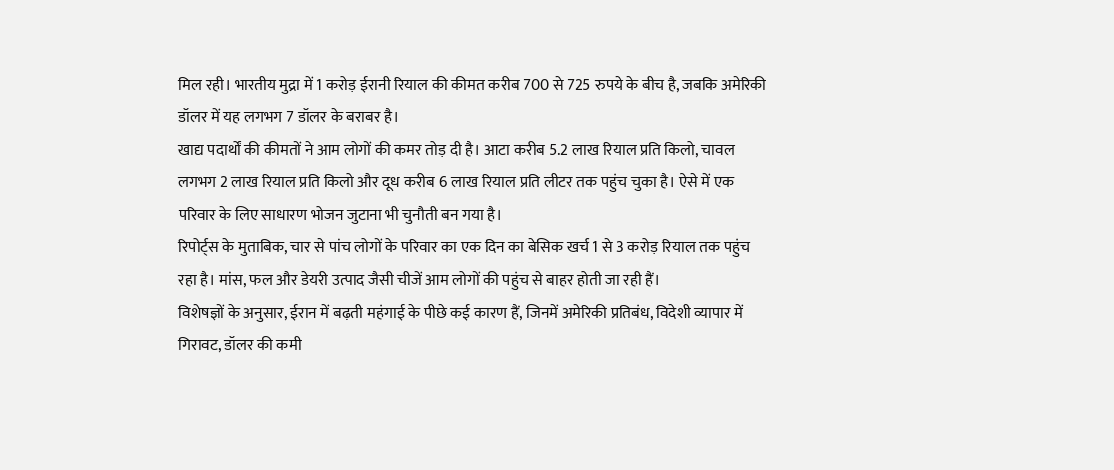मिल रही। भारतीय मुद्रा में 1 करोड़ ईरानी रियाल की कीमत करीब 700 से 725 रुपये के बीच है, जबकि अमेरिकी डॉलर में यह लगभग 7 डॉलर के बराबर है।
खाद्य पदार्थों की कीमतों ने आम लोगों की कमर तोड़ दी है। आटा करीब 5.2 लाख रियाल प्रति किलो, चावल लगभग 2 लाख रियाल प्रति किलो और दूध करीब 6 लाख रियाल प्रति लीटर तक पहुंच चुका है। ऐसे में एक परिवार के लिए साधारण भोजन जुटाना भी चुनौती बन गया है।
रिपोर्ट्स के मुताबिक, चार से पांच लोगों के परिवार का एक दिन का बेसिक खर्च 1 से 3 करोड़ रियाल तक पहुंच रहा है। मांस, फल और डेयरी उत्पाद जैसी चीजें आम लोगों की पहुंच से बाहर होती जा रही हैं।
विशेषज्ञों के अनुसार, ईरान में बढ़ती महंगाई के पीछे कई कारण हैं, जिनमें अमेरिकी प्रतिबंध, विदेशी व्यापार में गिरावट, डॉलर की कमी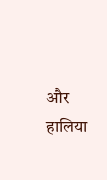और हालिया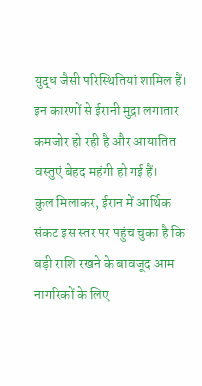युद्ध जैसी परिस्थितियां शामिल हैं। इन कारणों से ईरानी मुद्रा लगातार कमजोर हो रही है और आयातित वस्तुएं बेहद महंगी हो गई हैं।
कुल मिलाकर, ईरान में आर्थिक संकट इस स्तर पर पहुंच चुका है कि बड़ी राशि रखने के बावजूद आम नागरिकों के लिए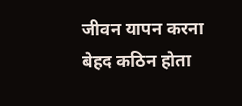जीवन यापन करना बेहद कठिन होता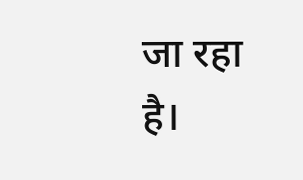जा रहा है।